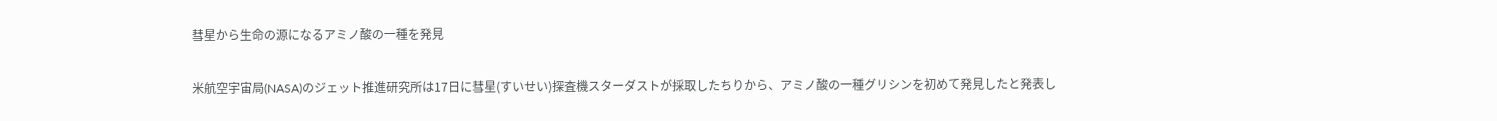彗星から生命の源になるアミノ酸の一種を発見

米航空宇宙局(NASA)のジェット推進研究所は17日に彗星(すいせい)探査機スターダストが採取したちりから、アミノ酸の一種グリシンを初めて発見したと発表し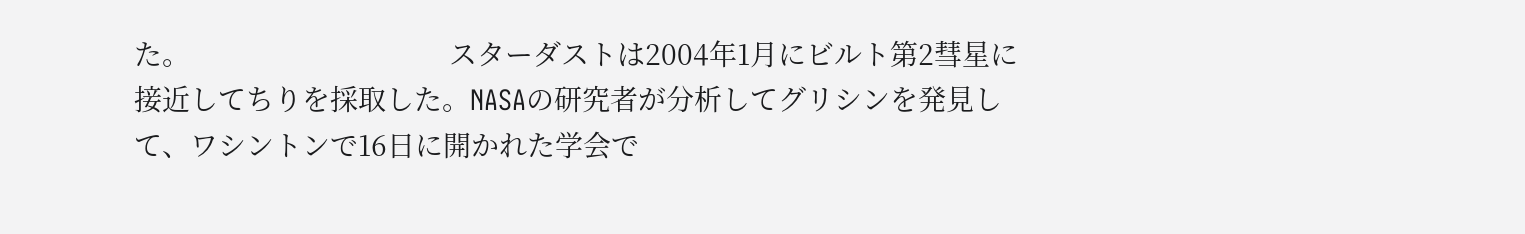た。                                     スターダストは2004年1月にビルト第2彗星に接近してちりを採取した。NASAの研究者が分析してグリシンを発見して、ワシントンで16日に開かれた学会で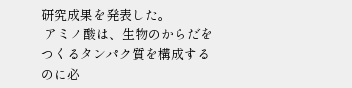研究成果を発表した。
 アミノ酸は、生物のからだをつくるタンパク質を構成するのに必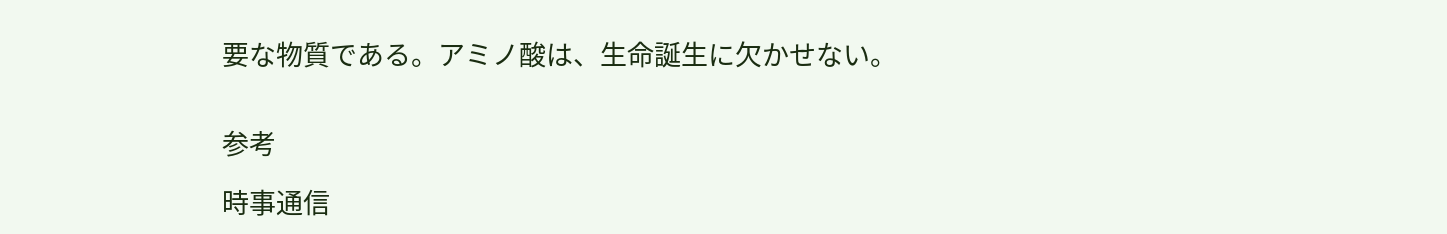要な物質である。アミノ酸は、生命誕生に欠かせない。


参考

時事通信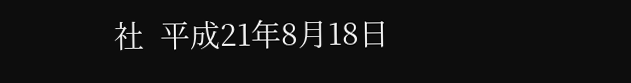社  平成21年8月18日